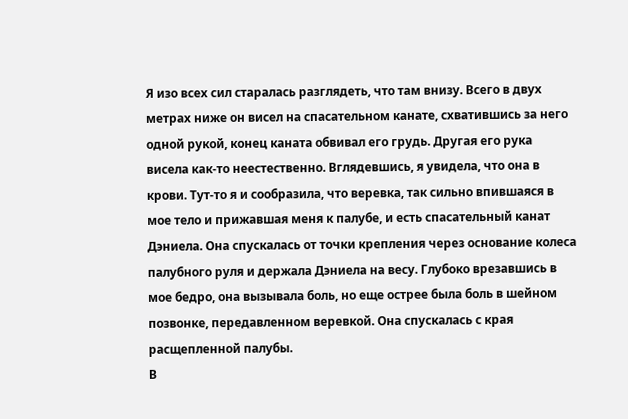Я изо всех сил старалась разглядеть, что там внизу. Всего в двух метрах ниже он висел на спасательном канате, схватившись за него одной рукой, конец каната обвивал его грудь. Другая его рука висела как-то неестественно. Вглядевшись, я увидела, что она в крови. Тут-то я и сообразила, что веревка, так сильно впившаяся в мое тело и прижавшая меня к палубе, и есть спасательный канат Дэниела. Она спускалась от точки крепления через основание колеса палубного руля и держала Дэниела на весу. Глубоко врезавшись в мое бедро, она вызывала боль, но еще острее была боль в шейном позвонке, передавленном веревкой. Она спускалась с края расщепленной палубы.
В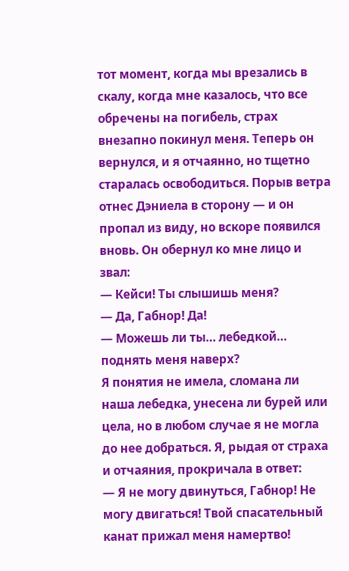тот момент, когда мы врезались в скалу, когда мне казалось, что все обречены на погибель, страх внезапно покинул меня. Теперь он вернулся, и я отчаянно, но тщетно старалась освободиться. Порыв ветра отнес Дэниела в сторону — и он пропал из виду, но вскоре появился вновь. Он обернул ко мне лицо и звал:
— Кейси! Ты слышишь меня?
— Да, Габнор! Да!
— Можешь ли ты… лебедкой… поднять меня наверх?
Я понятия не имела, сломана ли наша лебедка, унесена ли бурей или цела, но в любом случае я не могла до нее добраться. Я, рыдая от страха и отчаяния, прокричала в ответ:
— Я не могу двинуться, Габнор! Не могу двигаться! Твой спасательный канат прижал меня намертво!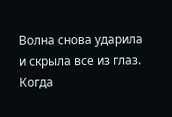Волна снова ударила и скрыла все из глаз. Когда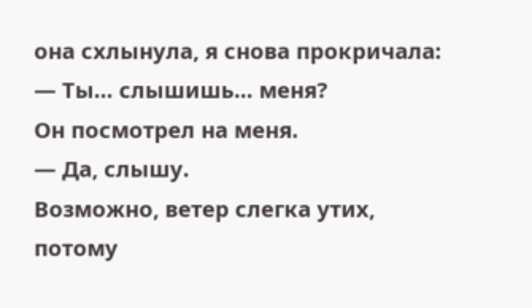она схлынула, я снова прокричала:
— Ты… слышишь… меня?
Он посмотрел на меня.
— Да, слышу.
Возможно, ветер слегка утих, потому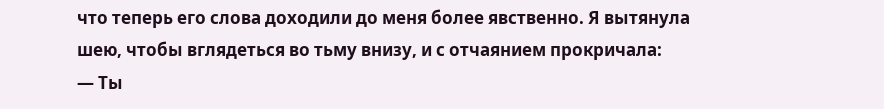что теперь его слова доходили до меня более явственно. Я вытянула шею, чтобы вглядеться во тьму внизу, и с отчаянием прокричала:
— Ты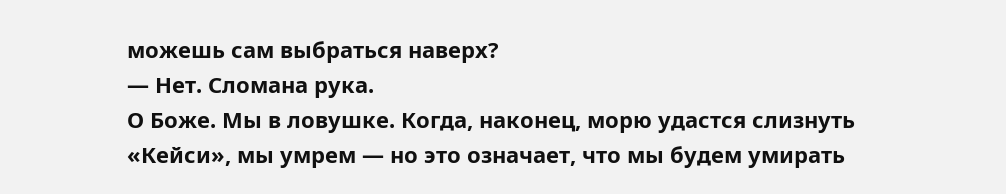можешь сам выбраться наверх?
— Нет. Сломана рука.
О Боже. Мы в ловушке. Когда, наконец, морю удастся слизнуть «Кейси», мы умрем — но это означает, что мы будем умирать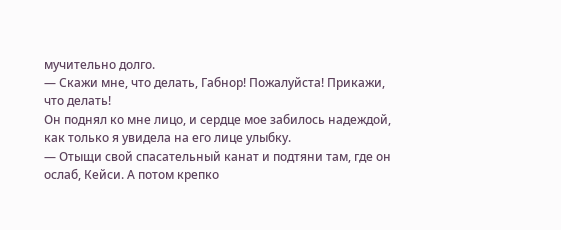мучительно долго.
— Скажи мне, что делать, Габнор! Пожалуйста! Прикажи, что делать!
Он поднял ко мне лицо, и сердце мое забилось надеждой, как только я увидела на его лице улыбку.
— Отыщи свой спасательный канат и подтяни там, где он ослаб, Кейси. А потом крепко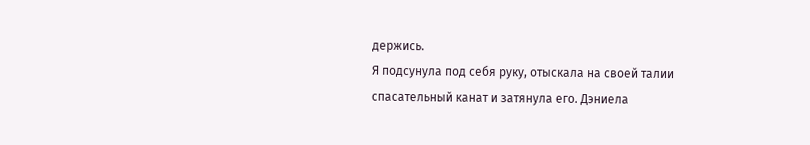держись.
Я подсунула под себя руку, отыскала на своей талии спасательный канат и затянула его. Дэниела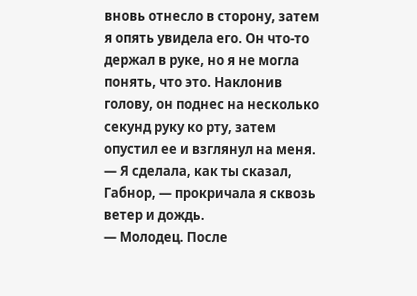вновь отнесло в сторону, затем я опять увидела его. Он что-то держал в руке, но я не могла понять, что это. Наклонив голову, он поднес на несколько секунд руку ко рту, затем опустил ее и взглянул на меня.
— Я сделала, как ты сказал, Габнор, — прокричала я сквозь ветер и дождь.
— Молодец. После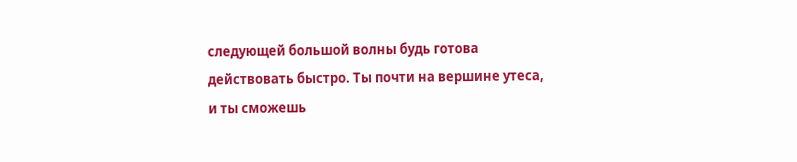следующей большой волны будь готова действовать быстро. Ты почти на вершине утеса, и ты сможешь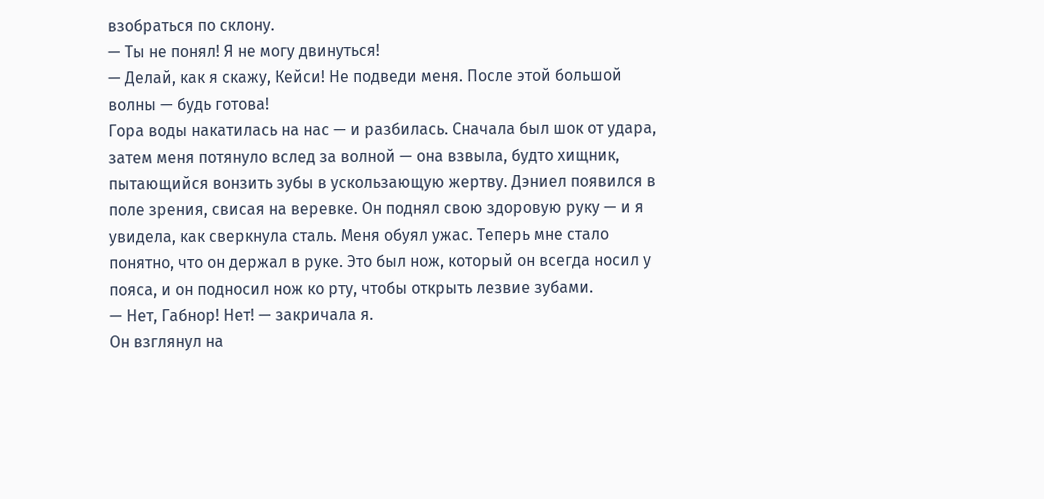взобраться по склону.
— Ты не понял! Я не могу двинуться!
— Делай, как я скажу, Кейси! Не подведи меня. После этой большой волны — будь готова!
Гора воды накатилась на нас — и разбилась. Сначала был шок от удара, затем меня потянуло вслед за волной — она взвыла, будто хищник, пытающийся вонзить зубы в ускользающую жертву. Дэниел появился в поле зрения, свисая на веревке. Он поднял свою здоровую руку — и я увидела, как сверкнула сталь. Меня обуял ужас. Теперь мне стало понятно, что он держал в руке. Это был нож, который он всегда носил у пояса, и он подносил нож ко рту, чтобы открыть лезвие зубами.
— Нет, Габнор! Нет! — закричала я.
Он взглянул на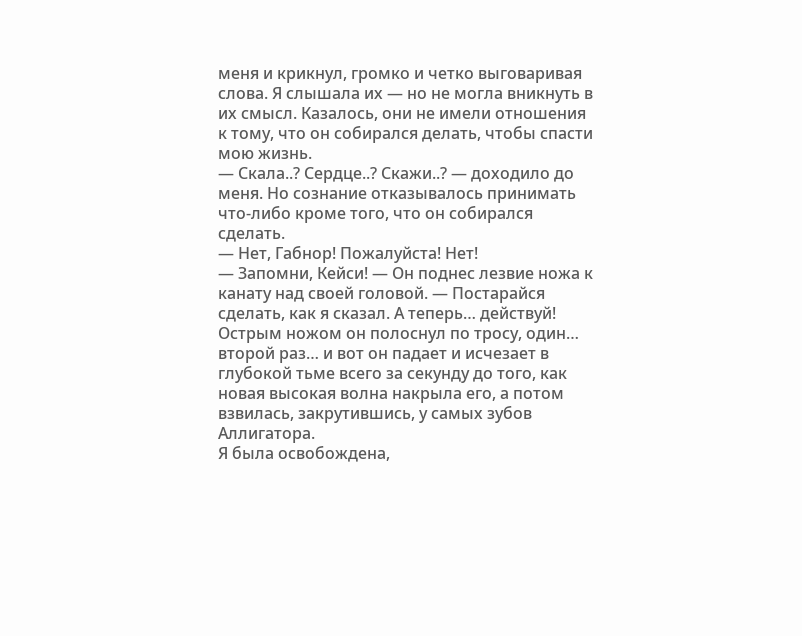меня и крикнул, громко и четко выговаривая слова. Я слышала их — но не могла вникнуть в их смысл. Казалось, они не имели отношения к тому, что он собирался делать, чтобы спасти мою жизнь.
— Скала..? Сердце..? Скажи..? — доходило до меня. Но сознание отказывалось принимать что-либо кроме того, что он собирался сделать.
— Нет, Габнор! Пожалуйста! Нет!
— Запомни, Кейси! — Он поднес лезвие ножа к канату над своей головой. — Постарайся сделать, как я сказал. А теперь… действуй!
Острым ножом он полоснул по тросу, один… второй раз… и вот он падает и исчезает в глубокой тьме всего за секунду до того, как новая высокая волна накрыла его, а потом взвилась, закрутившись, у самых зубов Аллигатора.
Я была освобождена,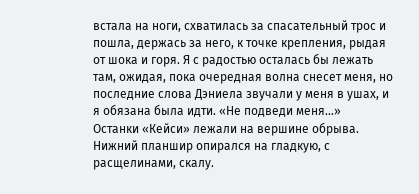встала на ноги, схватилась за спасательный трос и пошла, держась за него, к точке крепления, рыдая от шока и горя. Я с радостью осталась бы лежать там, ожидая, пока очередная волна снесет меня, но последние слова Дэниела звучали у меня в ушах, и я обязана была идти. «Не подведи меня…»
Останки «Кейси» лежали на вершине обрыва. Нижний планшир опирался на гладкую, с расщелинами, скалу.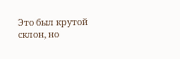Это был крутой склон, но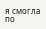я смогла по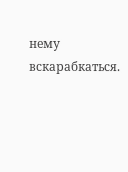нему вскарабкаться.